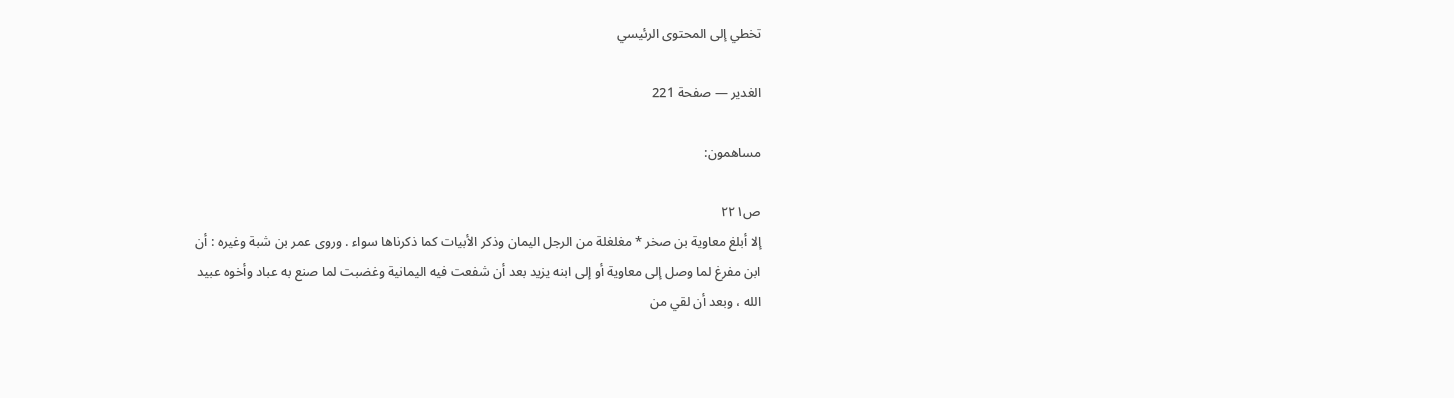تخطي إلى المحتوى الرئيسي

الغدير — صفحة 221

مساهمون:

ص٢٢١
إلا أبلغ معاوية بن صخر * مغلغلة من الرجل اليمان وذكر الأبيات كما ذكرناها سواء . وروى عمر بن شبة وغيره : أن ابن مفرغ لما وصل إلى معاوية أو إلى ابنه يزيد بعد أن شفعت فيه اليمانية وغضبت لما صنع به عباد وأخوه عبيد الله ، وبعد أن لقي من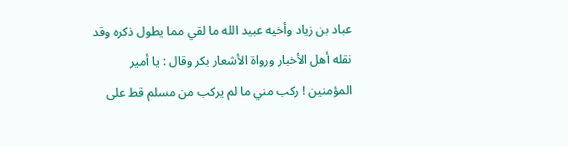عباد بن زياد وأخيه عبيد الله ما لقي مما يطول ذكره وقد نقله أهل الأخبار ورواة الأشعار بكر وقال : يا أمير المؤمنين ! ركب مني ما لم يركب من مسلم قط على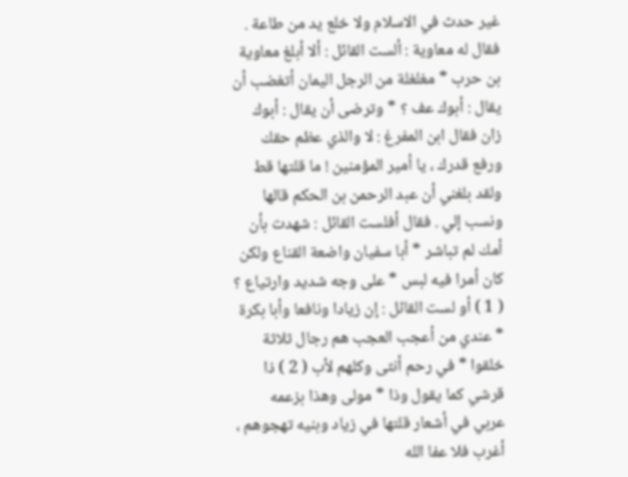غير حدث في الاسلام ولا خلع يد من طاعة . فقال له معاوية : ألست القائل : ألا أبلغ معاوية بن حرب * مغلغلة من الرجل اليمان أتغضب أن يقال : أبوك عف ؟ * وترضى أن يقال : أبوك زان فقال ابن المفرغ : لا والذي عظم حقك ورفع قدرك ، يا أمير المؤمنين ! ما قلتها قط ولقد بلغني أن عبد الرحمن بن الحكم قالها ونسب إلي . فقال أفلست القائل : شهدت بأن أمك لم تباشر * أبا سفيان واضعة القناع ولكن كان أمرا فيه لبس * على وجه شديد وارتياع ؟ ( 1 ) أو لست القائل : إن زيادا ونافعا وأبا بكرة * عندي من أعجب العجب هم رجال ثلاثة خلقوا * في رحم أنثى وكلهم لأب ( 2 ) ذا قرشي كما يقول وذا * مولى وهذا بزعمه عربي في أشعار قلتها في زياد وبنيه تهجوهم ، أغرب فلا عفا الله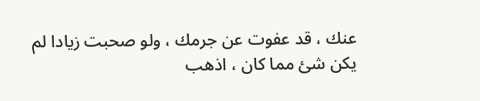عنك ، قد عفوت عن جرمك ، ولو صحبت زيادا لم يكن شئ مما كان ، اذهب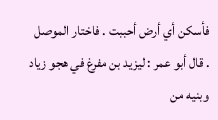فأسكن أي أرض أحببت . فاختار الموصل . قال أبو عمر : ليزيد بن مفرغ في هجو زياد وبنيه من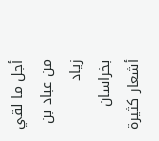أجل ما لقي من عباد بن زياد بخراسان أشعار كثيرة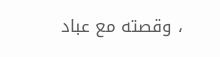، وقصته مع عباد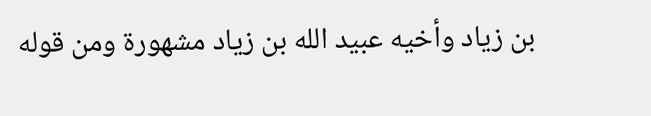بن زياد وأخيه عبيد الله بن زياد مشهورة ومن قوله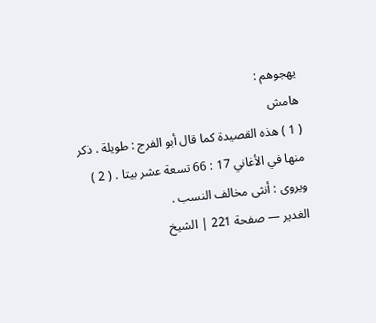يهجوهم :
هامش
( 1 ) هذه القصيدة كما قال أبو الفرج : طويلة . ذكر منها في الأغاني 17 : 66 تسعة عشر بيتا . ( 2 ) ويروى : أنثى مخالف النسب .
الغدير — صفحة 221 | الشيخ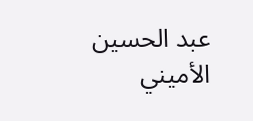عبد الحسين الأميني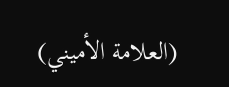(العلامة الأميني)